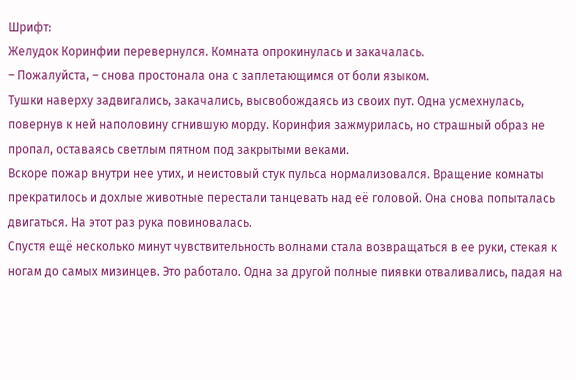Шрифт:
Желудок Коринфии перевернулся. Комната опрокинулась и закачалась.
– Пожалуйста, – снова простонала она с заплетающимся от боли языком.
Тушки наверху задвигались, закачались, высвобождаясь из своих пут. Одна усмехнулась, повернув к ней наполовину сгнившую морду. Коринфия зажмурилась, но страшный образ не пропал, оставаясь светлым пятном под закрытыми веками.
Вскоре пожар внутри нее утих, и неистовый стук пульса нормализовался. Вращение комнаты прекратилось и дохлые животные перестали танцевать над её головой. Она снова попыталась двигаться. На этот раз рука повиновалась.
Спустя ещё несколько минут чувствительность волнами стала возвращаться в ее руки, стекая к ногам до самых мизинцев. Это работало. Одна за другой полные пиявки отваливались, падая на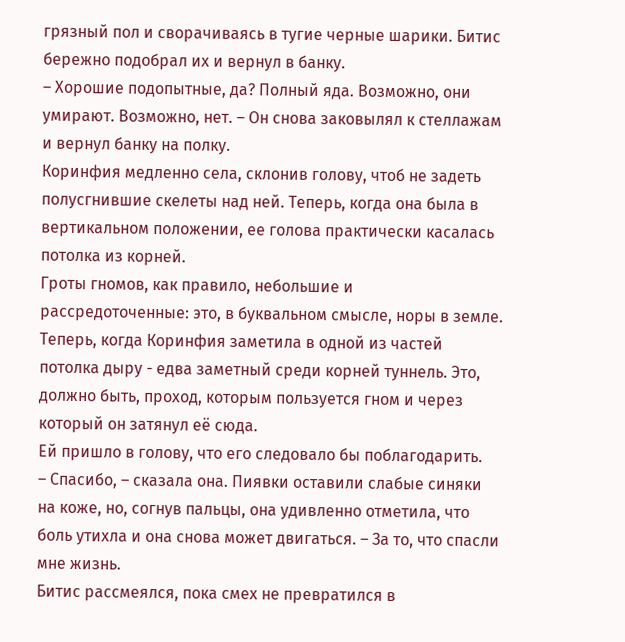грязный пол и сворачиваясь в тугие черные шарики. Битис бережно подобрал их и вернул в банку.
– Хорошие подопытные, да? Полный яда. Возможно, они умирают. Возможно, нет. – Он снова заковылял к стеллажам и вернул банку на полку.
Коринфия медленно села, склонив голову, чтоб не задеть полусгнившие скелеты над ней. Теперь, когда она была в вертикальном положении, ее голова практически касалась потолка из корней.
Гроты гномов, как правило, небольшие и рассредоточенные: это, в буквальном смысле, норы в земле. Теперь, когда Коринфия заметила в одной из частей потолка дыру - едва заметный среди корней туннель. Это, должно быть, проход, которым пользуется гном и через который он затянул её сюда.
Ей пришло в голову, что его следовало бы поблагодарить.
– Спасибо, – сказала она. Пиявки оставили слабые синяки на коже, но, согнув пальцы, она удивленно отметила, что боль утихла и она снова может двигаться. – За то, что спасли мне жизнь.
Битис рассмеялся, пока смех не превратился в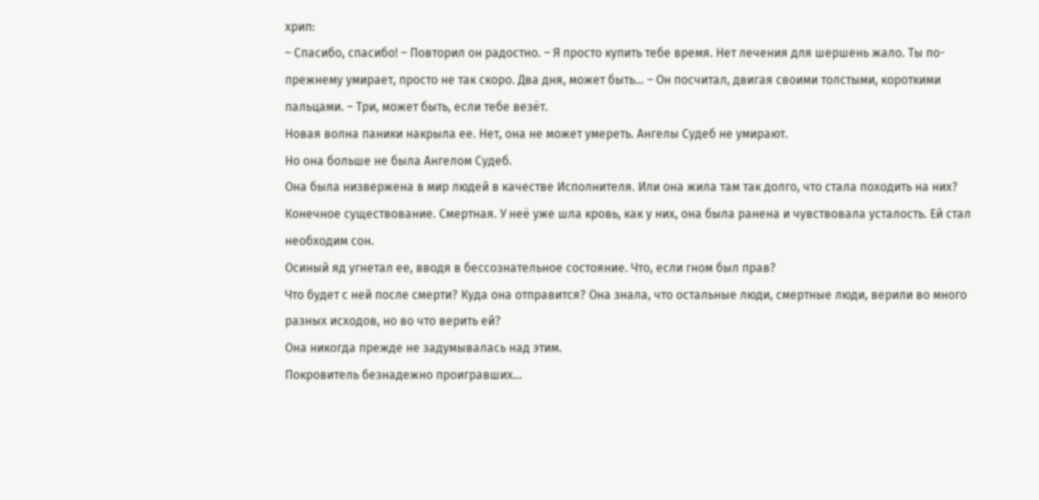хрип:
– Спасибо, спасибо! – Повторил он радостно. – Я просто купить тебе время. Нет лечения для шершень жало. Ты по-прежнему умирает, просто не так скоро. Два дня, может быть... – Он посчитал, двигая своими толстыми, короткими пальцами. – Три, может быть, если тебе везёт.
Новая волна паники накрыла ее. Нет, она не может умереть. Ангелы Судеб не умирают.
Но она больше не была Ангелом Судеб.
Она была низвержена в мир людей в качестве Исполнителя. Или она жила там так долго, что стала походить на них? Конечное существование. Смертная. У неё уже шла кровь, как у них, она была ранена и чувствовала усталость. Ей стал необходим сон.
Осиный яд угнетал ее, вводя в бессознательное состояние. Что, если гном был прав?
Что будет с ней после смерти? Куда она отправится? Она знала, что остальные люди, смертные люди, верили во много разных исходов, но во что верить ей?
Она никогда прежде не задумывалась над этим.
Покровитель безнадежно проигравших...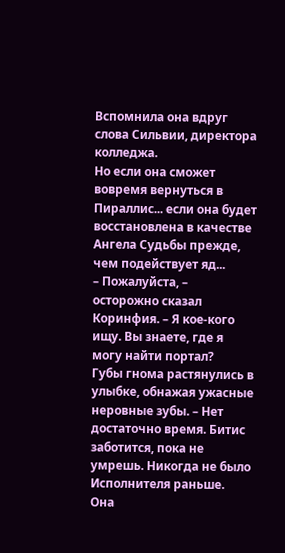Вспомнила она вдруг слова Сильвии, директора колледжа.
Но если она сможет вовремя вернуться в Пираллис... если она будет восстановлена в качестве Ангела Судьбы прежде, чем подействует яд...
– Пожалуйста, – осторожно сказал Коринфия. – Я кое-кого ищу. Вы знаете, где я могу найти портал?
Губы гнома растянулись в улыбке, обнажая ужасные неровные зубы. – Нет достаточно время. Битис заботится, пока не умрешь. Никогда не было Исполнителя раньше.
Она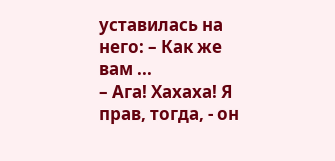уставилась на него: – Как же вам ...
– Ага! Хахаха! Я прав, тогда, - он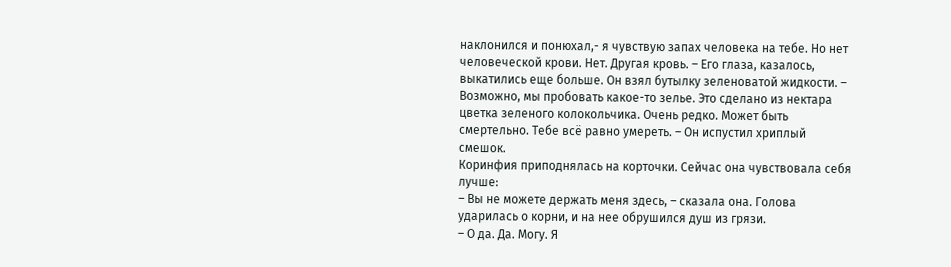наклонился и понюхал,- я чувствую запах человека на тебе. Но нет человеческой крови. Нет. Другая кровь. – Его глаза, казалось, выкатились еще больше. Он взял бутылку зеленоватой жидкости. – Возможно, мы пробовать какое-то зелье. Это сделано из нектара цветка зеленого колокольчика. Очень редко. Может быть смертельно. Тебе всё равно умереть. – Он испустил хриплый смешок.
Коринфия приподнялась на корточки. Сейчас она чувствовала себя лучше:
– Вы не можете держать меня здесь, – сказала она. Голова ударилась о корни, и на нее обрушился душ из грязи.
– О да. Да. Могу. Я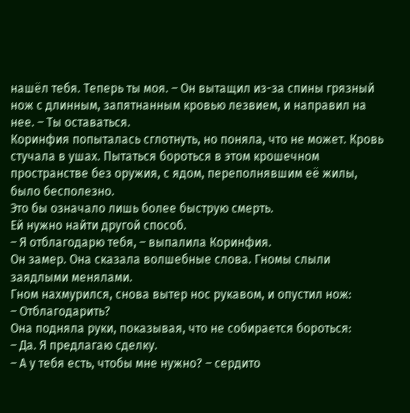нашёл тебя. Теперь ты моя. – Он вытащил из-за спины грязный нож с длинным, запятнанным кровью лезвием, и направил на нее. – Ты оставаться.
Коринфия попыталась сглотнуть, но поняла, что не может. Кровь стучала в ушах. Пытаться бороться в этом крошечном пространстве без оружия, с ядом, переполнявшим её жилы, было бесполезно.
Это бы означало лишь более быструю смерть.
Ей нужно найти другой способ.
– Я отблагодарю тебя, – выпалила Коринфия.
Он замер. Она сказала волшебные слова. Гномы слыли заядлыми менялами.
Гном нахмурился, снова вытер нос рукавом, и опустил нож:
– Отблагодарить?
Она подняла руки, показывая, что не собирается бороться:
– Да. Я предлагаю сделку.
– А у тебя есть, чтобы мне нужно? – сердито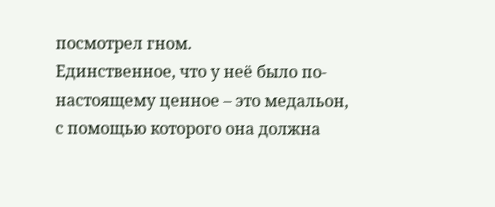посмотрел гном.
Единственное, что у неё было по-настоящему ценное – это медальон, с помощью которого она должна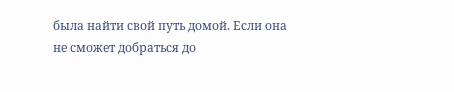была найти свой путь домой. Если она не сможет добраться до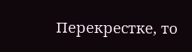Перекрестке, то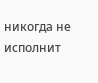никогда не исполнит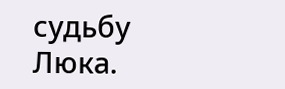судьбу Люка.